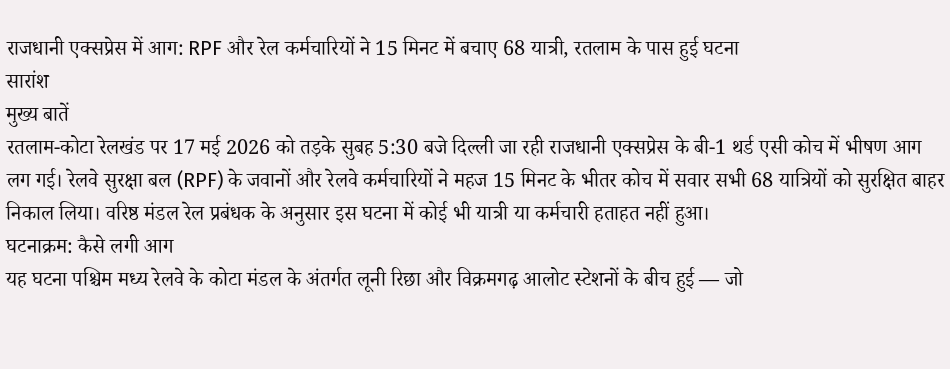राजधानी एक्सप्रेस में आग: RPF और रेल कर्मचारियों ने 15 मिनट में बचाए 68 यात्री, रतलाम के पास हुई घटना
सारांश
मुख्य बातें
रतलाम-कोटा रेलखंड पर 17 मई 2026 को तड़के सुबह 5:30 बजे दिल्ली जा रही राजधानी एक्सप्रेस के बी-1 थर्ड एसी कोच में भीषण आग लग गई। रेलवे सुरक्षा बल (RPF) के जवानों और रेलवे कर्मचारियों ने महज 15 मिनट के भीतर कोच में सवार सभी 68 यात्रियों को सुरक्षित बाहर निकाल लिया। वरिष्ठ मंडल रेल प्रबंधक के अनुसार इस घटना में कोई भी यात्री या कर्मचारी हताहत नहीं हुआ।
घटनाक्रम: कैसे लगी आग
यह घटना पश्चिम मध्य रेलवे के कोटा मंडल के अंतर्गत लूनी रिछा और विक्रमगढ़ आलोट स्टेशनों के बीच हुई — जो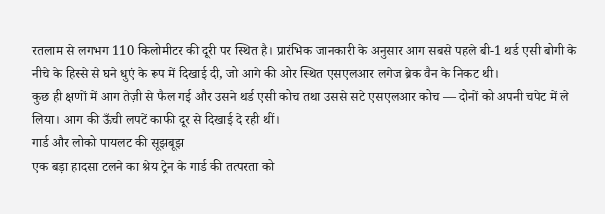रतलाम से लगभग 110 किलोमीटर की दूरी पर स्थित है। प्रारंभिक जानकारी के अनुसार आग सबसे पहले बी-1 थर्ड एसी बोगी के नीचे के हिस्से से घने धुएं के रूप में दिखाई दी, जो आगे की ओर स्थित एसएलआर लगेज ब्रेक वैन के निकट थी।
कुछ ही क्षणों में आग तेज़ी से फैल गई और उसने थर्ड एसी कोच तथा उससे सटे एसएलआर कोच — दोनों को अपनी चपेट में ले लिया। आग की ऊँची लपटें काफी दूर से दिखाई दे रही थीं।
गार्ड और लोको पायलट की सूझबूझ
एक बड़ा हादसा टलने का श्रेय ट्रेन के गार्ड की तत्परता को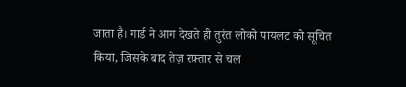जाता है। गार्ड ने आग देखते ही तुरंत लोको पायलट को सूचित किया, जिसके बाद तेज़ रफ़्तार से चल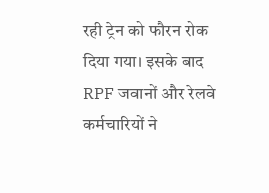रही ट्रेन को फौरन रोक दिया गया। इसके बाद RPF जवानों और रेलवे कर्मचारियों ने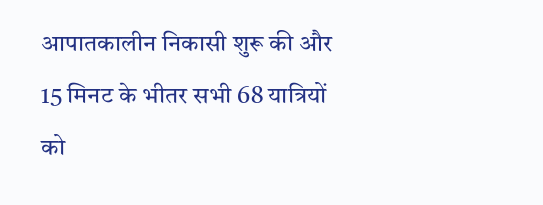आपातकालीन निकासी शुरू की और 15 मिनट के भीतर सभी 68 यात्रियों को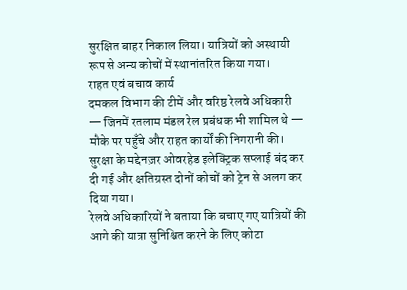सुरक्षित बाहर निकाल लिया। यात्रियों को अस्थायी रूप से अन्य कोचों में स्थानांतरित किया गया।
राहत एवं बचाव कार्य
दमकल विभाग की टीमें और वरिष्ठ रेलवे अधिकारी — जिनमें रतलाम मंडल रेल प्रबंधक भी शामिल थे — मौके पर पहुँचे और राहत कार्यों की निगरानी की। सुरक्षा के मद्देनज़र ओवरहेड इलेक्ट्रिक सप्लाई बंद कर दी गई और क्षतिग्रस्त दोनों कोचों को ट्रेन से अलग कर दिया गया।
रेलवे अधिकारियों ने बताया कि बचाए गए यात्रियों की आगे की यात्रा सुनिश्चित करने के लिए कोटा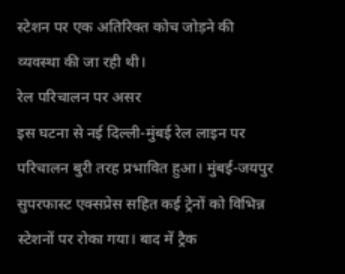स्टेशन पर एक अतिरिक्त कोच जोड़ने की व्यवस्था की जा रही थी।
रेल परिचालन पर असर
इस घटना से नई दिल्ली-मुंबई रेल लाइन पर परिचालन बुरी तरह प्रभावित हुआ। मुंबई-जयपुर सुपरफास्ट एक्सप्रेस सहित कई ट्रेनों को विभिन्न स्टेशनों पर रोका गया। बाद में ट्रैक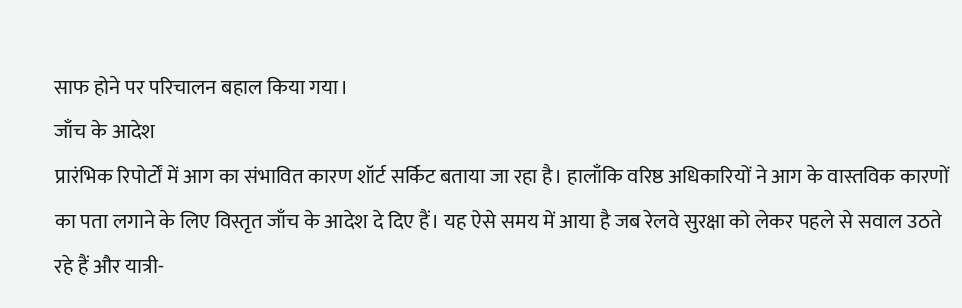साफ होने पर परिचालन बहाल किया गया।
जाँच के आदेश
प्रारंभिक रिपोर्टों में आग का संभावित कारण शॉर्ट सर्किट बताया जा रहा है। हालाँकि वरिष्ठ अधिकारियों ने आग के वास्तविक कारणों का पता लगाने के लिए विस्तृत जाँच के आदेश दे दिए हैं। यह ऐसे समय में आया है जब रेलवे सुरक्षा को लेकर पहले से सवाल उठते रहे हैं और यात्री-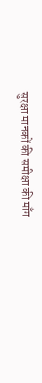सुरक्षा मानकों की समीक्षा की माँग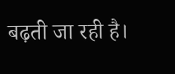बढ़ती जा रही है।